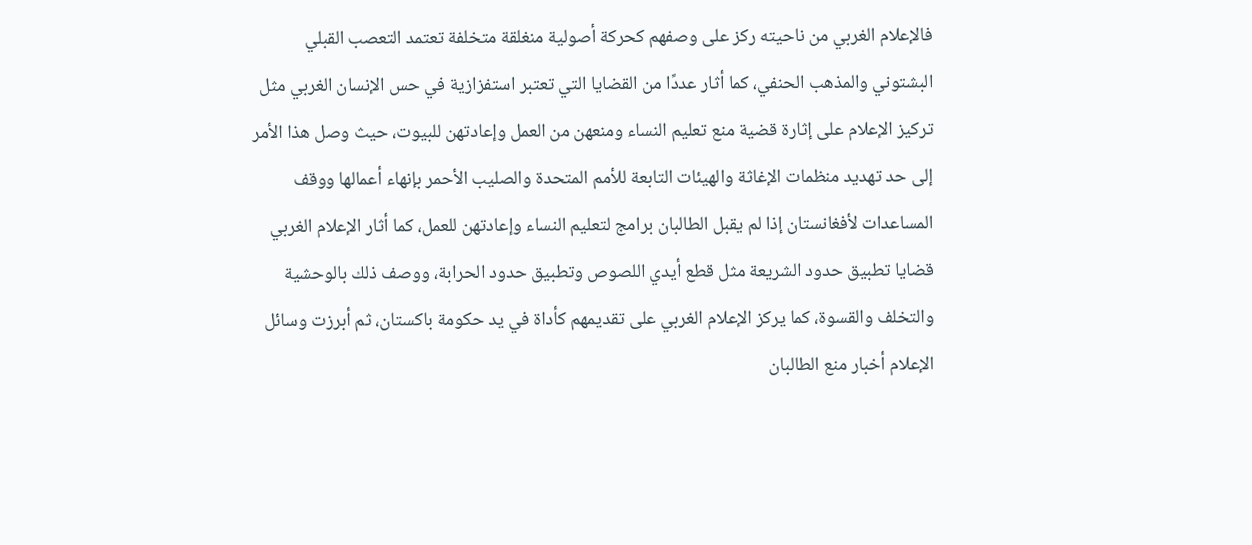فالإعلام الغربي من ناحيته ركز على وصفهم كحركة أصولية منغلقة متخلفة تعتمد التعصب القبلي البشتوني والمذهب الحنفي، كما أثار عددًا من القضايا التي تعتبر استفزازية في حس الإنسان الغربي مثل تركيز الإعلام على إثارة قضية منع تعليم النساء ومنعهن من العمل وإعادتهن للبيوت، حيث وصل هذا الأمر إلى حد تهديد منظمات الإغاثة والهيئات التابعة للأمم المتحدة والصليب الأحمر بإنهاء أعمالها ووقف المساعدات لأفغانستان إذا لم يقبل الطالبان برامج لتعليم النساء وإعادتهن للعمل، كما أثار الإعلام الغربي قضايا تطبيق حدود الشريعة مثل قطع أيدي اللصوص وتطبيق حدود الحرابة، ووصف ذلك بالوحشية والتخلف والقسوة، كما يركز الإعلام الغربي على تقديمهم كأداة في يد حكومة باكستان، ثم أبرزت وسائل الإعلام أخبار منع الطالبان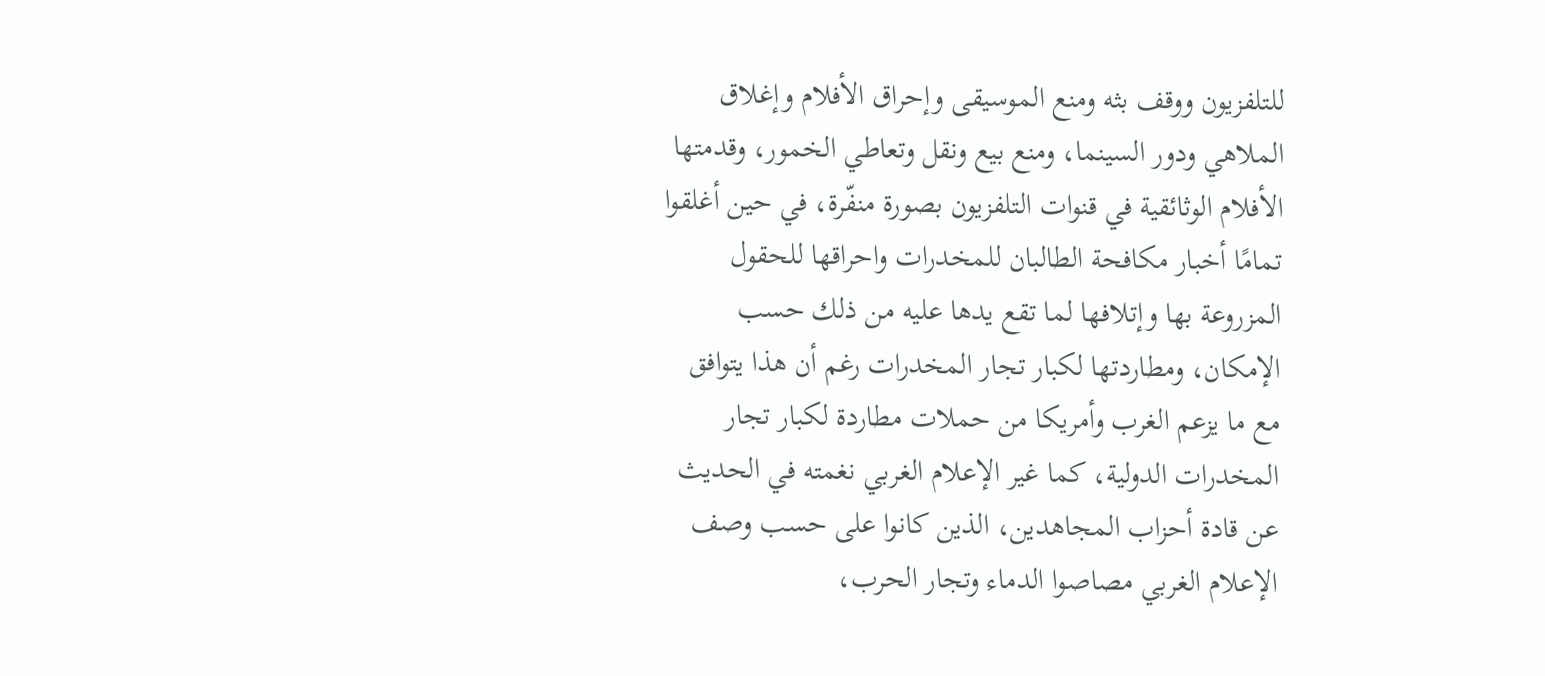للتلفزيون ووقف بثه ومنع الموسيقى وإحراق الأفلام وإغلاق الملاهي ودور السينما، ومنع بيع ونقل وتعاطي الخمور، وقدمتها الأفلام الوثائقية في قنوات التلفزيون بصورة منفّرة، في حين أغلقوا تمامًا أخبار مكافحة الطالبان للمخدرات واحراقها للحقول المزروعة بها وإتلافها لما تقع يدها عليه من ذلك حسب الإمكان، ومطاردتها لكبار تجار المخدرات رغم أن هذا يتوافق مع ما يزعم الغرب وأمريكا من حملات مطاردة لكبار تجار المخدرات الدولية، كما غير الإعلام الغربي نغمته في الحديث عن قادة أحزاب المجاهدين، الذين كانوا على حسب وصف الإعلام الغربي مصاصوا الدماء وتجار الحرب،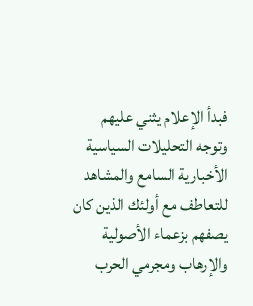فبدأ الإعلام يثني عليهم وتوجه التحليلات السياسية الأخبارية السامع والمشاهد للتعاطف مع أولئك الذين كان يصفهم بزعماء الأصولية والإرهاب ومجرمي الحرب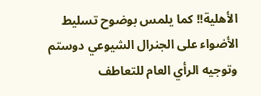الأهلية!! كما يلمس بوضوح تسليط الأضواء على الجنرال الشيوعي دوستم وتوجيه الرأي العام للتعاطف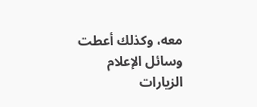معه، وكذلك أعطت وسائل الإعلام الزيارات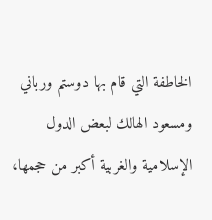الخاطفة التي قام بها دوستم ورباني ومسعود الهالك لبعض الدول الإسلامية والغربية أكبر من حجمها،